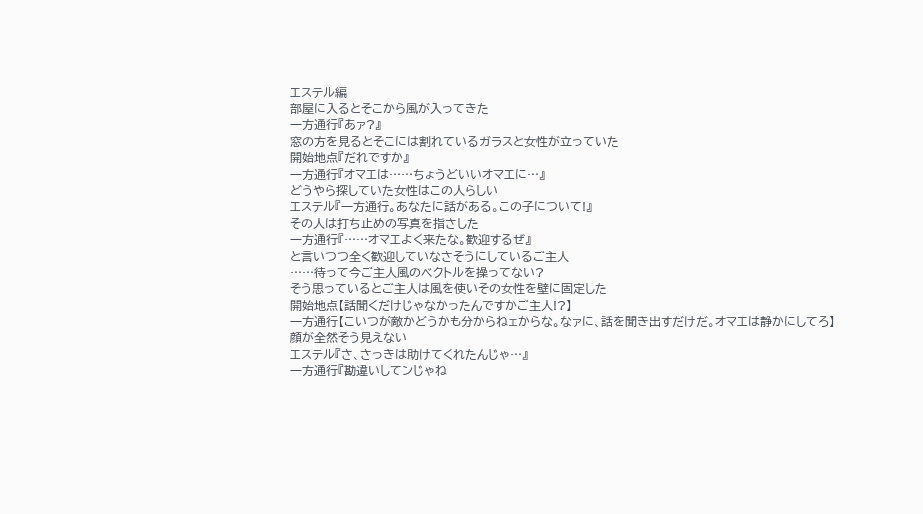エステル編
部屋に入るとそこから風が入ってきた
一方通行『あァ?』
窓の方を見るとそこには割れているガラスと女性が立っていた
開始地点『だれですか』
一方通行『オマエは……ちょうどいいオマエに…』
どうやら探していた女性はこの人らしい
エステル『一方通行。あなたに話がある。この子について!』
その人は打ち止めの写真を指さした
一方通行『……オマエよく来たな。歓迎するぜ』
と言いつつ全く歓迎していなさそうにしているご主人
……待って今ご主人風のベクトルを操ってない?
そう思っているとご主人は風を使いその女性を壁に固定した
開始地点【話聞くだけじゃなかったんですかご主人!?】
一方通行【こいつが敵かどうかも分からねェからな。なァに、話を聞き出すだけだ。オマエは静かにしてろ】
顔が全然そう見えない
エステル『さ、さっきは助けてくれたんじゃ…』
一方通行『勘違いしてンじゃね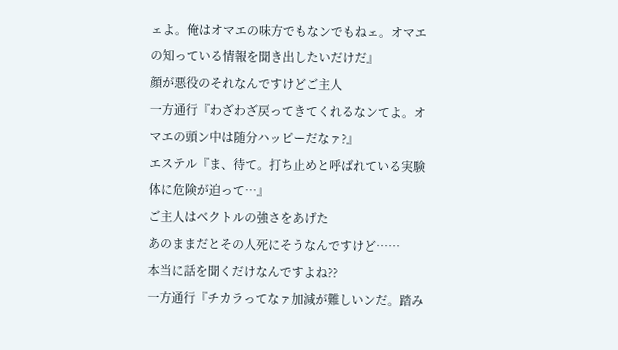ェよ。俺はオマエの味方でもなンでもねェ。オマエの知っている情報を聞き出したいだけだ』
顔が悪役のそれなんですけどご主人
一方通行『わざわざ戻ってきてくれるなンてよ。オマエの頭ン中は随分ハッピーだなァ?』
エステル『ま、待て。打ち止めと呼ばれている実験体に危険が迫って…』
ご主人はベクトルの強さをあげた
あのままだとその人死にそうなんですけど……
本当に話を聞くだけなんですよね??
一方通行『チカラってなァ加減が難しいンだ。踏み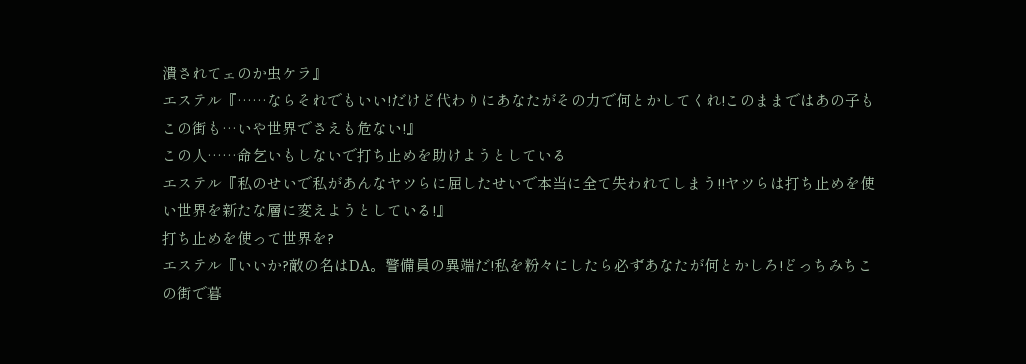潰されてェのか虫ケラ』
エステル『……ならそれでもいい!だけど代わりにあなたがその力で何とかしてくれ!このままではあの子もこの街も…いや世界でさえも危ない!』
この人……命乞いもしないで打ち止めを助けようとしている
エステル『私のせいで私があんなヤツらに屈したせいで本当に全て失われてしまう!!ヤツらは打ち止めを使い世界を新たな層に変えようとしている!』
打ち止めを使って世界を?
エステル『いいか?敵の名はDA。警備員の異端だ!私を粉々にしたら必ずあなたが何とかしろ!どっちみちこの街で暮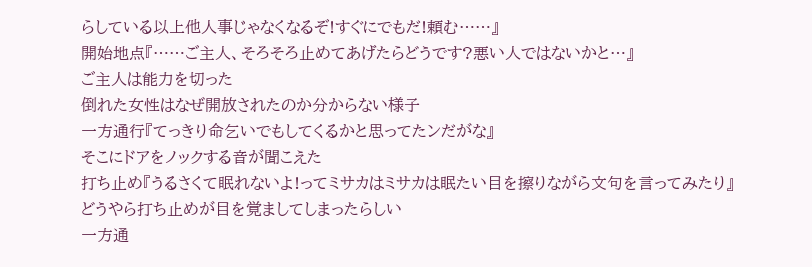らしている以上他人事じゃなくなるぞ!すぐにでもだ!頼む……』
開始地点『……ご主人、そろそろ止めてあげたらどうです?悪い人ではないかと…』
ご主人は能力を切った
倒れた女性はなぜ開放されたのか分からない様子
一方通行『てっきり命乞いでもしてくるかと思ってたンだがな』
そこにドアをノックする音が聞こえた
打ち止め『うるさくて眠れないよ!ってミサカはミサカは眠たい目を擦りながら文句を言ってみたり』
どうやら打ち止めが目を覚ましてしまったらしい
一方通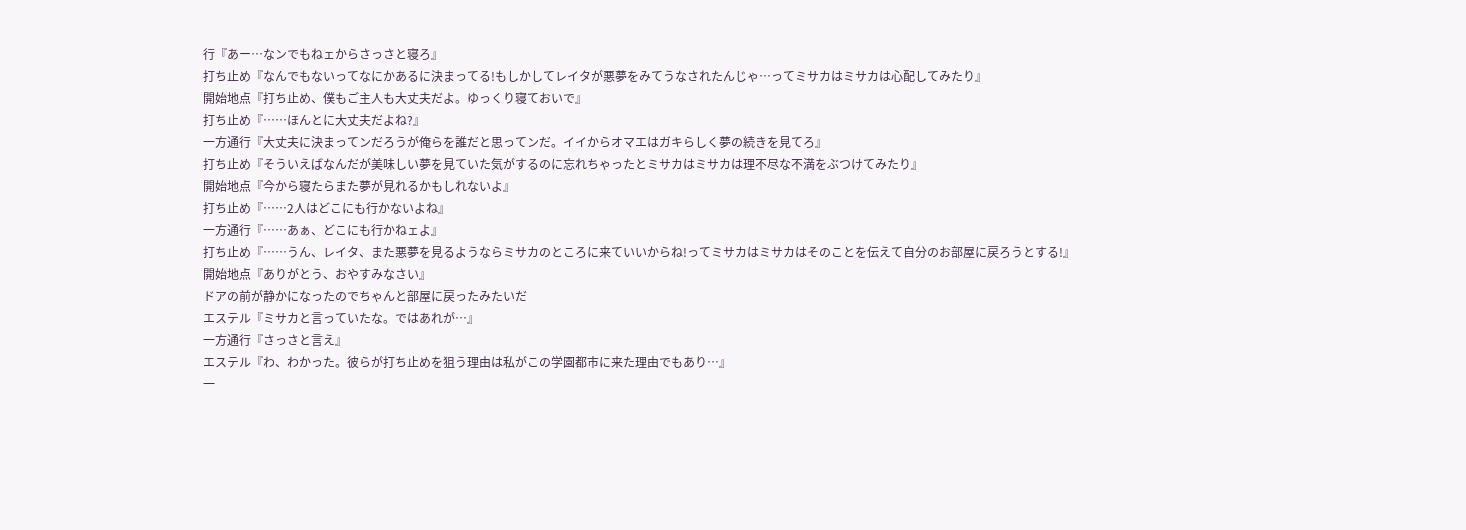行『あー…なンでもねェからさっさと寝ろ』
打ち止め『なんでもないってなにかあるに決まってる!もしかしてレイタが悪夢をみてうなされたんじゃ…ってミサカはミサカは心配してみたり』
開始地点『打ち止め、僕もご主人も大丈夫だよ。ゆっくり寝ておいで』
打ち止め『……ほんとに大丈夫だよね?』
一方通行『大丈夫に決まってンだろうが俺らを誰だと思ってンだ。イイからオマエはガキらしく夢の続きを見てろ』
打ち止め『そういえばなんだが美味しい夢を見ていた気がするのに忘れちゃったとミサカはミサカは理不尽な不満をぶつけてみたり』
開始地点『今から寝たらまた夢が見れるかもしれないよ』
打ち止め『……2人はどこにも行かないよね』
一方通行『……あぁ、どこにも行かねェよ』
打ち止め『……うん、レイタ、また悪夢を見るようならミサカのところに来ていいからね!ってミサカはミサカはそのことを伝えて自分のお部屋に戻ろうとする!』
開始地点『ありがとう、おやすみなさい』
ドアの前が静かになったのでちゃんと部屋に戻ったみたいだ
エステル『ミサカと言っていたな。ではあれが…』
一方通行『さっさと言え』
エステル『わ、わかった。彼らが打ち止めを狙う理由は私がこの学園都市に来た理由でもあり…』
一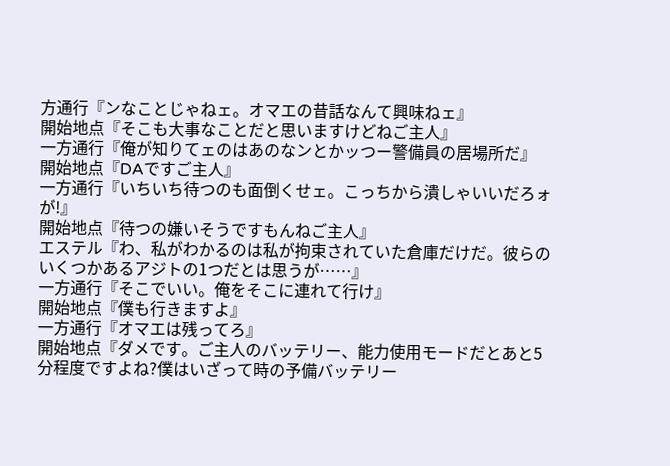方通行『ンなことじゃねェ。オマエの昔話なんて興味ねェ』
開始地点『そこも大事なことだと思いますけどねご主人』
一方通行『俺が知りてェのはあのなンとかッつー警備員の居場所だ』
開始地点『DAですご主人』
一方通行『いちいち待つのも面倒くせェ。こっちから潰しゃいいだろォが!』
開始地点『待つの嫌いそうですもんねご主人』
エステル『わ、私がわかるのは私が拘束されていた倉庫だけだ。彼らのいくつかあるアジトの1つだとは思うが……』
一方通行『そこでいい。俺をそこに連れて行け』
開始地点『僕も行きますよ』
一方通行『オマエは残ってろ』
開始地点『ダメです。ご主人のバッテリー、能力使用モードだとあと5分程度ですよね?僕はいざって時の予備バッテリー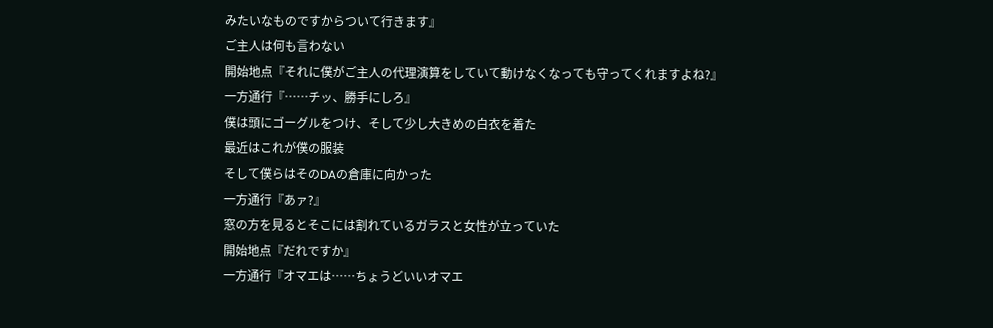みたいなものですからついて行きます』
ご主人は何も言わない
開始地点『それに僕がご主人の代理演算をしていて動けなくなっても守ってくれますよね?』
一方通行『……チッ、勝手にしろ』
僕は頭にゴーグルをつけ、そして少し大きめの白衣を着た
最近はこれが僕の服装
そして僕らはそのDAの倉庫に向かった
一方通行『あァ?』
窓の方を見るとそこには割れているガラスと女性が立っていた
開始地点『だれですか』
一方通行『オマエは……ちょうどいいオマエ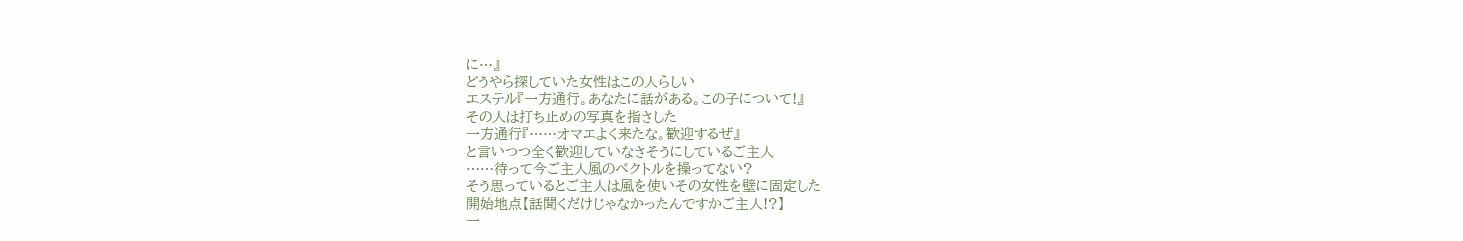に…』
どうやら探していた女性はこの人らしい
エステル『一方通行。あなたに話がある。この子について!』
その人は打ち止めの写真を指さした
一方通行『……オマエよく来たな。歓迎するぜ』
と言いつつ全く歓迎していなさそうにしているご主人
……待って今ご主人風のベクトルを操ってない?
そう思っているとご主人は風を使いその女性を壁に固定した
開始地点【話聞くだけじゃなかったんですかご主人!?】
一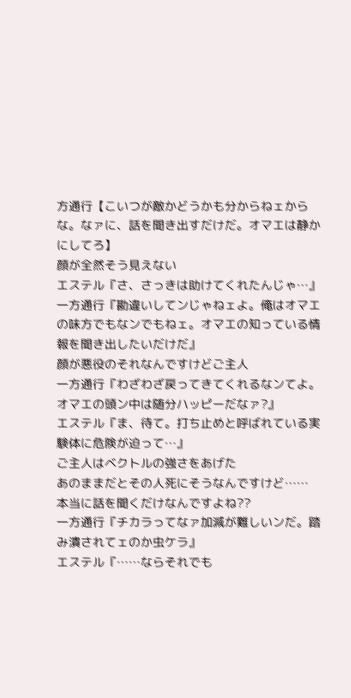方通行【こいつが敵かどうかも分からねェからな。なァに、話を聞き出すだけだ。オマエは静かにしてろ】
顔が全然そう見えない
エステル『さ、さっきは助けてくれたんじゃ…』
一方通行『勘違いしてンじゃねェよ。俺はオマエの味方でもなンでもねェ。オマエの知っている情報を聞き出したいだけだ』
顔が悪役のそれなんですけどご主人
一方通行『わざわざ戻ってきてくれるなンてよ。オマエの頭ン中は随分ハッピーだなァ?』
エステル『ま、待て。打ち止めと呼ばれている実験体に危険が迫って…』
ご主人はベクトルの強さをあげた
あのままだとその人死にそうなんですけど……
本当に話を聞くだけなんですよね??
一方通行『チカラってなァ加減が難しいンだ。踏み潰されてェのか虫ケラ』
エステル『……ならそれでも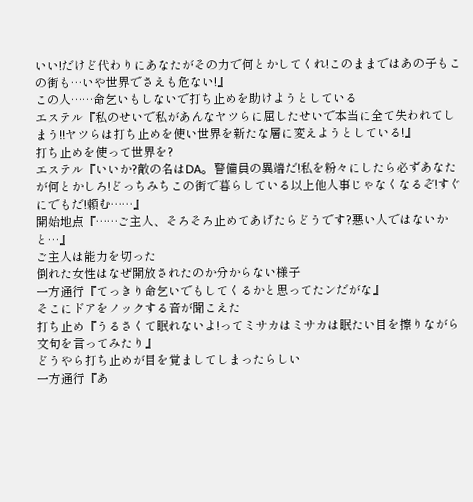いい!だけど代わりにあなたがその力で何とかしてくれ!このままではあの子もこの街も…いや世界でさえも危ない!』
この人……命乞いもしないで打ち止めを助けようとしている
エステル『私のせいで私があんなヤツらに屈したせいで本当に全て失われてしまう!!ヤツらは打ち止めを使い世界を新たな層に変えようとしている!』
打ち止めを使って世界を?
エステル『いいか?敵の名はDA。警備員の異端だ!私を粉々にしたら必ずあなたが何とかしろ!どっちみちこの街で暮らしている以上他人事じゃなくなるぞ!すぐにでもだ!頼む……』
開始地点『……ご主人、そろそろ止めてあげたらどうです?悪い人ではないかと…』
ご主人は能力を切った
倒れた女性はなぜ開放されたのか分からない様子
一方通行『てっきり命乞いでもしてくるかと思ってたンだがな』
そこにドアをノックする音が聞こえた
打ち止め『うるさくて眠れないよ!ってミサカはミサカは眠たい目を擦りながら文句を言ってみたり』
どうやら打ち止めが目を覚ましてしまったらしい
一方通行『あ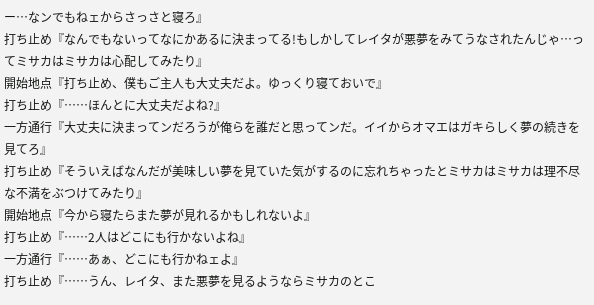ー…なンでもねェからさっさと寝ろ』
打ち止め『なんでもないってなにかあるに決まってる!もしかしてレイタが悪夢をみてうなされたんじゃ…ってミサカはミサカは心配してみたり』
開始地点『打ち止め、僕もご主人も大丈夫だよ。ゆっくり寝ておいで』
打ち止め『……ほんとに大丈夫だよね?』
一方通行『大丈夫に決まってンだろうが俺らを誰だと思ってンだ。イイからオマエはガキらしく夢の続きを見てろ』
打ち止め『そういえばなんだが美味しい夢を見ていた気がするのに忘れちゃったとミサカはミサカは理不尽な不満をぶつけてみたり』
開始地点『今から寝たらまた夢が見れるかもしれないよ』
打ち止め『……2人はどこにも行かないよね』
一方通行『……あぁ、どこにも行かねェよ』
打ち止め『……うん、レイタ、また悪夢を見るようならミサカのとこ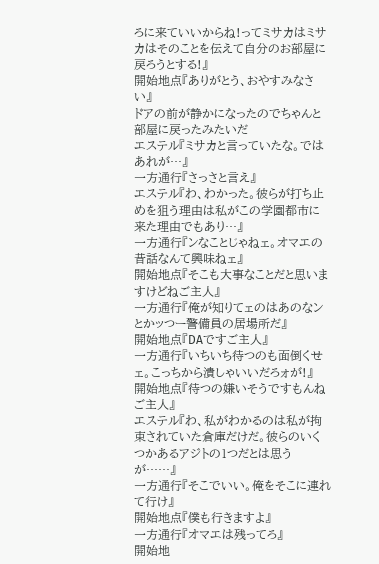ろに来ていいからね!ってミサカはミサカはそのことを伝えて自分のお部屋に戻ろうとする!』
開始地点『ありがとう、おやすみなさい』
ドアの前が静かになったのでちゃんと部屋に戻ったみたいだ
エステル『ミサカと言っていたな。ではあれが…』
一方通行『さっさと言え』
エステル『わ、わかった。彼らが打ち止めを狙う理由は私がこの学園都市に来た理由でもあり…』
一方通行『ンなことじゃねェ。オマエの昔話なんて興味ねェ』
開始地点『そこも大事なことだと思いますけどねご主人』
一方通行『俺が知りてェのはあのなンとかッつー警備員の居場所だ』
開始地点『DAですご主人』
一方通行『いちいち待つのも面倒くせェ。こっちから潰しゃいいだろォが!』
開始地点『待つの嫌いそうですもんねご主人』
エステル『わ、私がわかるのは私が拘束されていた倉庫だけだ。彼らのいくつかあるアジトの1つだとは思うが……』
一方通行『そこでいい。俺をそこに連れて行け』
開始地点『僕も行きますよ』
一方通行『オマエは残ってろ』
開始地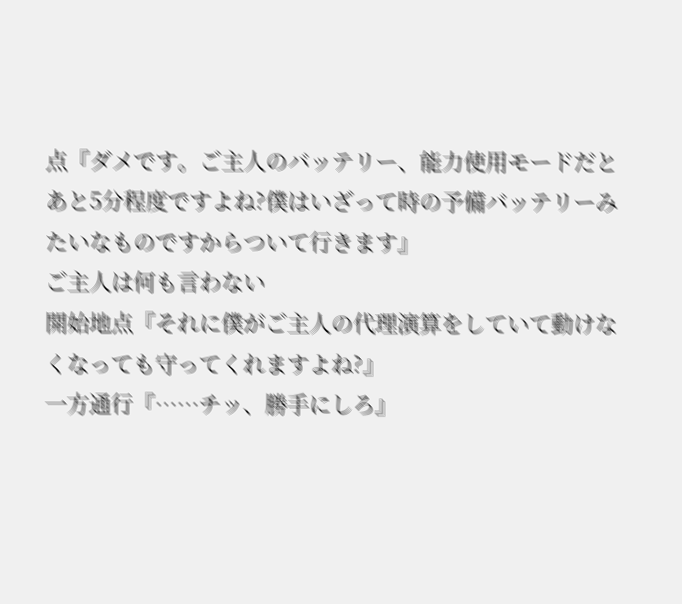点『ダメです。ご主人のバッテリー、能力使用モードだとあと5分程度ですよね?僕はいざって時の予備バッテリーみたいなものですからついて行きます』
ご主人は何も言わない
開始地点『それに僕がご主人の代理演算をしていて動けなくなっても守ってくれますよね?』
一方通行『……チッ、勝手にしろ』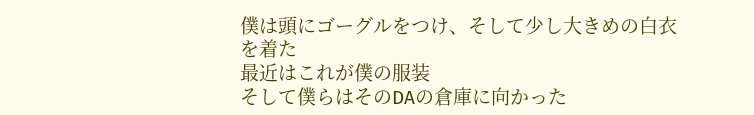僕は頭にゴーグルをつけ、そして少し大きめの白衣を着た
最近はこれが僕の服装
そして僕らはそのDAの倉庫に向かった